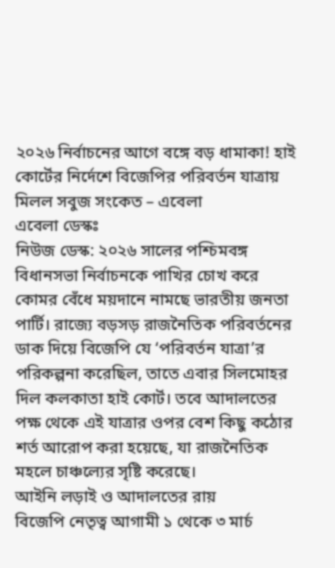২০২৬ নির্বাচনের আগে বঙ্গে বড় ধামাকা! হাই কোর্টের নির্দেশে বিজেপির পরিবর্তন যাত্রায় মিলল সবুজ সংকেত – এবেলা
এবেলা ডেস্কঃ
নিউজ ডেস্ক: ২০২৬ সালের পশ্চিমবঙ্গ বিধানসভা নির্বাচনকে পাখির চোখ করে কোমর বেঁধে ময়দানে নামছে ভারতীয় জনতা পার্টি। রাজ্যে বড়সড় রাজনৈতিক পরিবর্তনের ডাক দিয়ে বিজেপি যে ‘পরিবর্তন যাত্রা’র পরিকল্পনা করেছিল, তাতে এবার সিলমোহর দিল কলকাতা হাই কোর্ট। তবে আদালতের পক্ষ থেকে এই যাত্রার ওপর বেশ কিছু কঠোর শর্ত আরোপ করা হয়েছে, যা রাজনৈতিক মহলে চাঞ্চল্যের সৃষ্টি করেছে।
আইনি লড়াই ও আদালতের রায়
বিজেপি নেতৃত্ব আগামী ১ থেকে ৩ মার্চ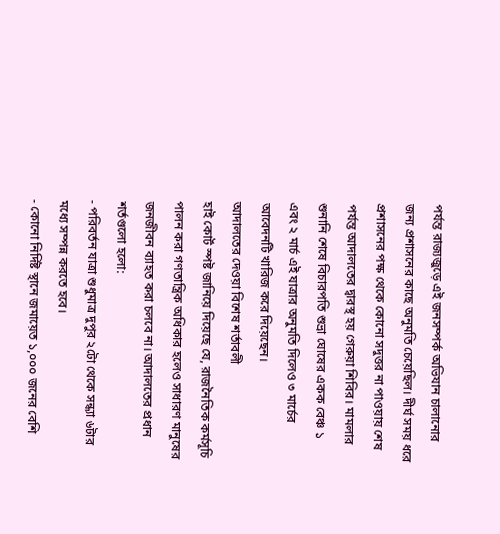পর্যন্ত রাজ্যজুড়ে এই জনসম্পর্ক অভিযান চালানোর জন্য প্রশাসনের কাছে অনুমতি চেয়েছিল। দীর্ঘ সময় ধরে প্রশাসনের পক্ষ থেকে কোনো সদুত্তর না পাওয়ায় শেষ পর্যন্ত আদালতের দ্বারস্থ হয় গেরুয়া শিবির। মামলার শুনানি শেষে বিচারপতি শুভ্রা ঘোষের একক বেঞ্চ ১ এবং ২ মার্চ এই যাত্রার অনুমতি দিলেও ৩ মার্চের আবেদনটি খারিজ করে দিয়েছেন।
আদালতের দেওয়া বিশেষ শর্তাবলী
হাই কোর্ট স্পষ্ট জানিয়ে দিয়েছে যে, রাজনৈতিক কর্মসূচি পালন করা গণতান্ত্রিক অধিকার হলেও সাধারণ মানুষের জনজীবন ব্যাহত করা চলবে না। আদালতের প্রধান শর্তগুলো হলো:
- পরিবর্তন যাত্রা শুধুমাত্র দুপুর ২টো থেকে সন্ধ্যা ৬টার মধ্যে সম্পন্ন করতে হবে।
- কোনো নির্দিষ্ট স্থানে জমায়েত ১,০০০ জনের বেশি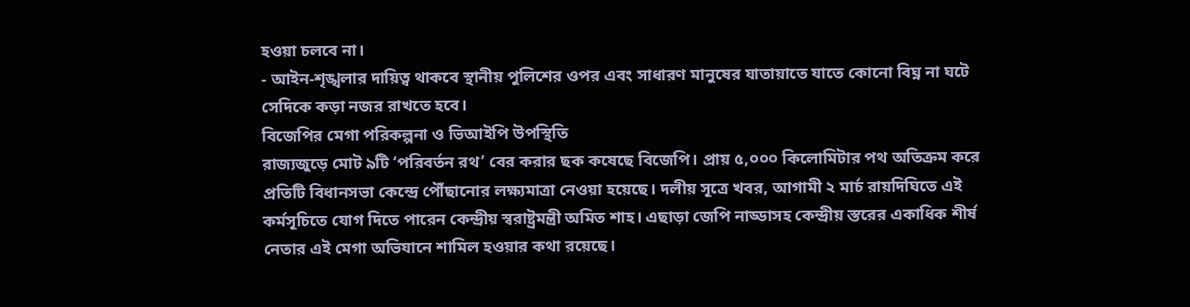হওয়া চলবে না।
- আইন-শৃঙ্খলার দায়িত্ব থাকবে স্থানীয় পুলিশের ওপর এবং সাধারণ মানুষের যাতায়াতে যাতে কোনো বিঘ্ন না ঘটে সেদিকে কড়া নজর রাখতে হবে।
বিজেপির মেগা পরিকল্পনা ও ভিআইপি উপস্থিতি
রাজ্যজুড়ে মোট ৯টি ‘পরিবর্তন রথ’ বের করার ছক কষেছে বিজেপি। প্রায় ৫,০০০ কিলোমিটার পথ অতিক্রম করে প্রতিটি বিধানসভা কেন্দ্রে পৌঁছানোর লক্ষ্যমাত্রা নেওয়া হয়েছে। দলীয় সূত্রে খবর, আগামী ২ মার্চ রায়দিঘিতে এই কর্মসূচিতে যোগ দিতে পারেন কেন্দ্রীয় স্বরাষ্ট্রমন্ত্রী অমিত শাহ। এছাড়া জেপি নাড্ডাসহ কেন্দ্রীয় স্তরের একাধিক শীর্ষ নেতার এই মেগা অভিযানে শামিল হওয়ার কথা রয়েছে।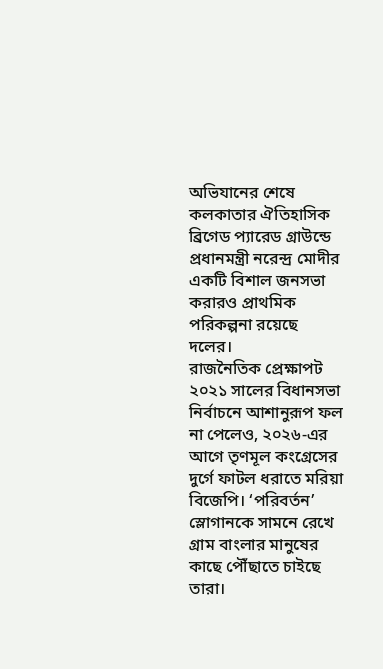অভিযানের শেষে কলকাতার ঐতিহাসিক ব্রিগেড প্যারেড গ্রাউন্ডে প্রধানমন্ত্রী নরেন্দ্র মোদীর একটি বিশাল জনসভা করারও প্রাথমিক পরিকল্পনা রয়েছে দলের।
রাজনৈতিক প্রেক্ষাপট
২০২১ সালের বিধানসভা নির্বাচনে আশানুরূপ ফল না পেলেও, ২০২৬-এর আগে তৃণমূল কংগ্রেসের দুর্গে ফাটল ধরাতে মরিয়া বিজেপি। ‘পরিবর্তন’ স্লোগানকে সামনে রেখে গ্রাম বাংলার মানুষের কাছে পৌঁছাতে চাইছে তারা।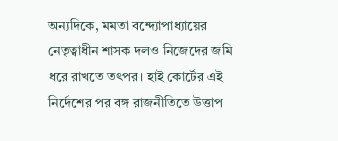অন্যদিকে, মমতা বন্দ্যোপাধ্যায়ের নেতৃত্বাধীন শাসক দলও নিজেদের জমি ধরে রাখতে তৎপর। হাই কোর্টের এই নির্দেশের পর বঙ্গ রাজনীতিতে উত্তাপ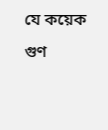যে কয়েক গুণ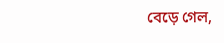বেড়ে গেল,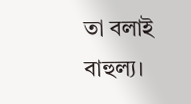তা বলাই বাহুল্য।